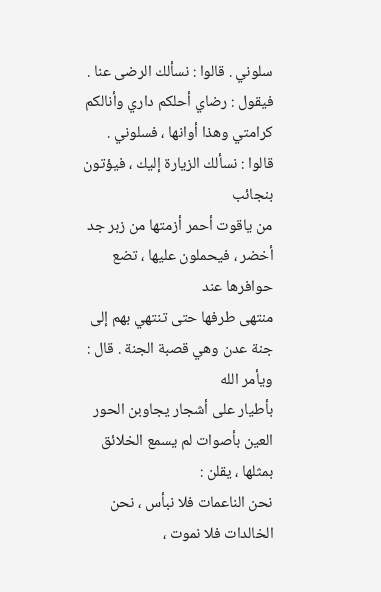سلوني . قالوا : نسألك الرضى عنا . فيقول : رضاي أحلكم داري وأنالكم
كرامتي وهذا أوانها ، فسلوني . قالوا : نسألك الزيارة إليك ، فيؤتون بنجائب
من ياقوت أحمر أزمتها من زبر جد أخضر ، فيحملون عليها ، تضع حوافرها عند
منتهى طرفها حتى تنتهي بهم إلى جنة عدن وهي قصبة الجنة . قال : ويأمر الله
بأطيار على أشجار يجاوبن الحور العين بأصوات لم يسمع الخلائق بمثلها ، يقلن :
نحن الناعمات فلا نبأس ، نحن الخالدات فلا نموت ،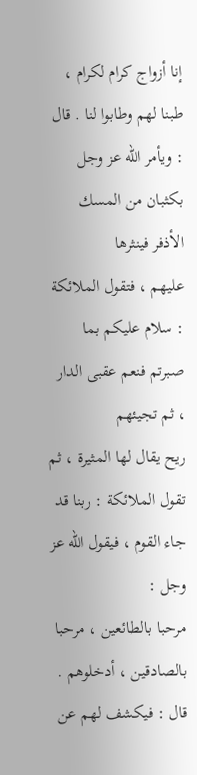إنا أزواج كرام لكرام ،
طبنا لهم وطابوا لنا . قال : ويأمر الله عز وجل بكثبان من المسك الأذفر فينثرها
عليهم ، فتقول الملائكة : سلام عليكم بما صبرتم فنعم عقبى الدار ، ثم تجيئهم
ريح يقال لها المثيرة ، ثم تقول الملائكة : ربنا قد جاء القوم ، فيقول الله عز وجل :
مرحبا بالطائعين ، مرحبا بالصادقين ، أدخلوهم . قال : فيكشف لهم عن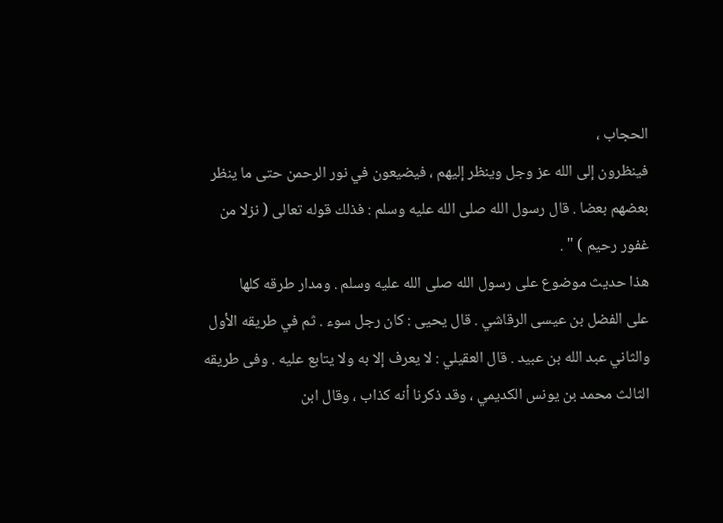الحجاب ،
فينظرون إلى الله عز وجل وينظر إليهم ، فيضيعون في نور الرحمن حتى ما ينظر
بعضهم بعضا . قال رسول الله صلى الله عليه وسلم : فذلك قوله تعالى ( نزلا من
غفور رحيم ) " .
هذا حديث موضوع على رسول الله صلى الله عليه وسلم . ومدار طرقه كلها
على الفضل بن عيسى الرقاشي . قال يحيى : كان رجل سوء . ثم في طريقه الأول
والثاني عبد الله بن عبيد . قال العقيلي : لا يعرف إلا به ولا يتابع عليه . وفى طريقه
الثالث محمد بن يونس الكديمي ، وقد ذكرنا أنه كذاب ، وقال ابن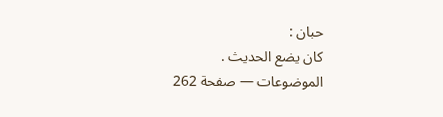حبان :
كان يضع الحديث .
الموضوعات — صفحة 262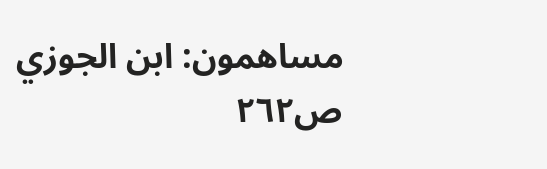مساهمون: ابن الجوزي
ص٢٦٢